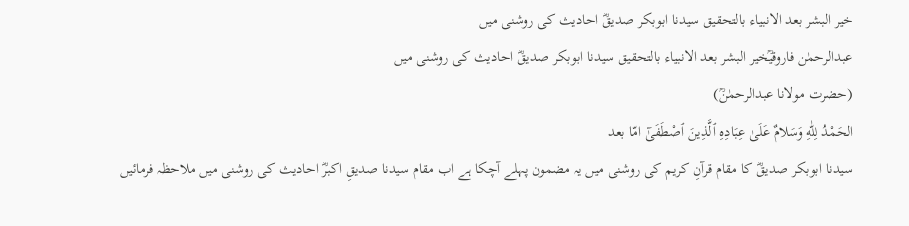خیر البشر بعد الانبیاء بالتحقیق سیدنا ابوبکر صدیقؓ احادیث کی روشنی میں
عبدالرحمٰن فاروقیؒخیر البشر بعد الانبیاء بالتحقیق سیدنا ابوبکر صدیقؓ احادیث کی روشنی میں
(حضرت مولانا عبدالرحمٰنؒ)
الحَمْدُ لِلّٰهِ وَسَلامٌ عَلَىٰ عِبَادِهِ ٱلَّذِينَ ٱصْطَفَىٰٓ امّا بعد
سیدنا ابوبکر صدیقؓ کا مقام قرآنِ کریم کی روشنی میں یہ مضمون پہلے آچکا ہے اب مقام سیدنا صدیقِ اکبرؓ احادیث کی روشنی میں ملاحظہ فرمائیں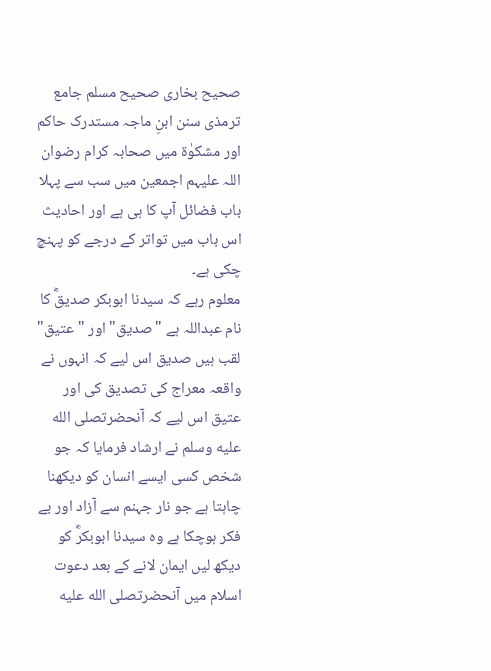صحیح بخاری صحیح مسلم جامع ترمذی سنن ابنِ ماجہ مستدرک حاکم اور مشکوٰۃ میں صحابہ کرام رضوان اللہ علیہم اجمعین میں سب سے پہلا باب فضائل آپ کا ہی ہے اور احادیث اس باب میں تواتر کے درجے کو پہنچ چکی ہے۔
معلوم رہے کہ سیدنا ابوبکر صدیقؓ کا نام عبداللہ ہے "صدیق" اور "عتیق" لقب ہیں صدیق اس لیے کہ انہوں نے واقعہ معراج کی تصدیق کی اور عتیق اس لیے کہ آنحضرتصلى الله عليه وسلم نے ارشاد فرمایا کہ جو شخص کسی ایسے انسان کو دیکھنا چاہتا ہے جو نار جہنم سے آزاد اور بے فکر ہوچکا ہے وہ سیدنا ابوبکرؓ کو دیکھ لیں ایمان لانے کے بعد دعوت اسلام میں آنحضرتصلى الله عليه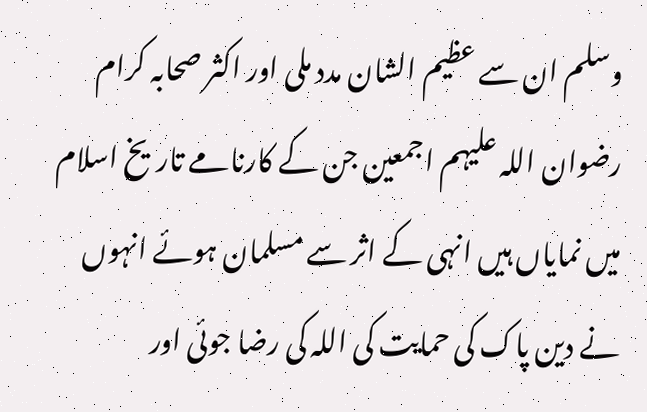وسلم ان سے عظیم الشان مدد ملی اور اکثر صحابہ کرام رضوان اللہ علیہم اجمعین جن کے کارنامے تاریخ اسلام میں نمایاں ہیں انہی کے اثر سے مسلمان ہوئے انہوں نے دین پاک کی حمایت کی اللہ کی رضا جوئی اور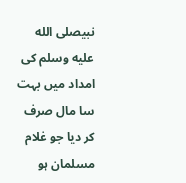نبیصلى الله عليه وسلم کی امداد میں بہت سا مال صرف کر دیا جو غلام مسلمان ہو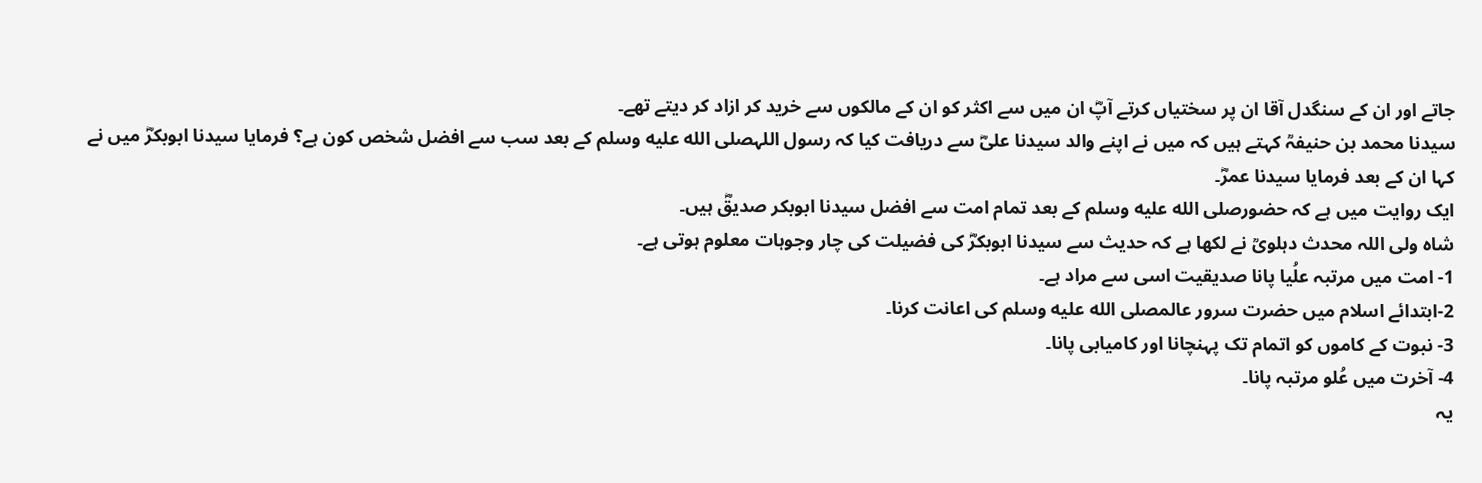جاتے اور ان کے سنگدل آقا ان پر سختیاں کرتے آپؓ ان میں سے اکثر کو ان کے مالکوں سے خرید کر ازاد کر دیتے تھے۔
سیدنا محمد بن حنیفہؒ کہتے ہیں کہ میں نے اپنے والد سیدنا علیؓ سے دریافت کیا کہ رسول اللہصلى الله عليه وسلم کے بعد سب سے افضل شخص کون ہے؟ فرمایا سیدنا ابوبکرؓ میں نے کہا ان کے بعد فرمایا سیدنا عمرؓ۔
ایک روایت میں ہے کہ حضورصلى الله عليه وسلم کے بعد تمام امت سے افضل سیدنا ابوبکر صدیقؓ ہیں۔
شاہ ولی اللہ محدث دہلویؒ نے لکھا ہے کہ حدیث سے سیدنا ابوبکرؓ کی فضیلت کی چار وجوہات معلوم ہوتی ہے۔
1- امت میں مرتبہ علُیا پانا صدیقیت اسی سے مراد ہے۔
2-ابتدائے اسلام میں حضرت سرور عالمصلى الله عليه وسلم کی اعانت کرنا۔
3- نبوت کے کاموں کو اتمام تک پہنچانا اور کامیابی پانا۔
4- آخرت میں عُلو مرتبہ پانا۔
یہ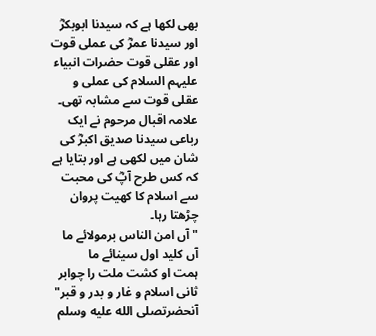بھی لکھا ہے کہ سیدنا ابوبکرؓ اور سیدنا عمرؓ کی عملی قوت اور عقلی قوت حضرات انبیاء علیہم السلام کی عملی و عقلی قوت سے مشابہ تھی۔
علامہ اقبال مرحوم نے ایک رباعی سیدنا صدیق اکبرؓ کی شان میں لکھی ہے اور بتایا ہے کہ کس طرح آپؓ کی محبت سے اسلام کا کھیت پروان چڑھتا رہا۔
"آں امن الناس برمولائے ما
آں کلید اول سینائے ما
ہمت او کشت ملت را چوابر
ثانی اسلام و غار و بدر و قبر"
آنحضرتصلى الله عليه وسلم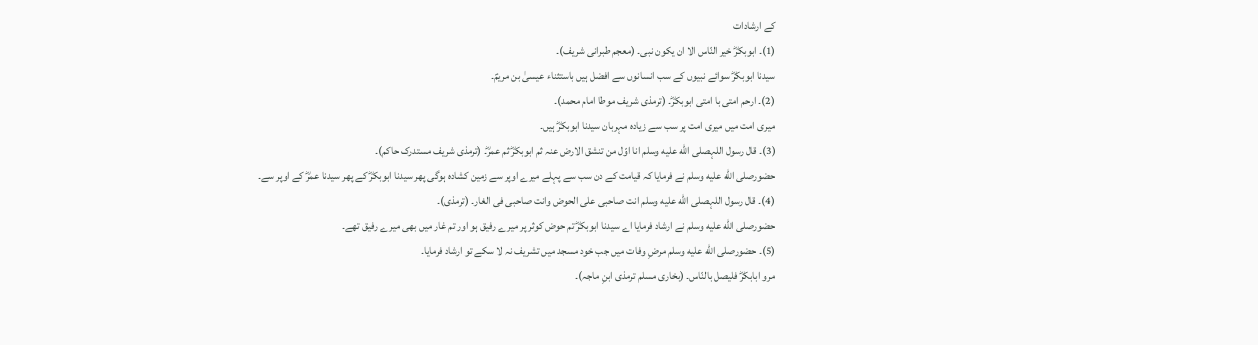کے ارشادات
(1)۔ ابوبکرؓ خیر النّاس الا ان یکون نبی۔ (معجم طبرانی شریف)۔
سیدنا ابوبکرؓ سوائے نبیوں کے سب انسانوں سے افضل ہیں باستثناء عیسیٰ بن مریمؑ۔
(2)۔ ارحم امتی با امتی ابوبکرؓ۔ (ترمذی شریف موطا امام محمد)۔
میری امت میں میری امت پر سب سے زیادہ مہربان سیدنا ابوبکرؓ ہیں۔
(3)۔ قال رسول اللہصلى الله عليه وسلم انا اوّل من تنشق الارض عنہ ثم ابوبکرؓ ثم عمرؓ۔ (ترمذی شریف مستدرک حاکم)۔
حضورصلى الله عليه وسلم نے فرمایا کہ قیامت کے دن سب سے پہلے میرے اوپر سے زمین کشادہ ہوگی پھر سیدنا ابوبکرؓ کے پھر سیدنا عمرؓ کے اوپر سے۔
(4)۔ قال رسول اللہصلى الله عليه وسلم انت صاحبی علی الحوض وانت صاحبی فی الغار۔ (ترمذی)۔
حضورصلى الله عليه وسلم نے ارشاد فرمایا اے سیدنا ابوبکرؓ تم حوض کوثر پر میرے رفیق ہو اور تم غار میں بھی میرے رفیق تھے۔
(5)۔ حضورصلى الله عليه وسلم مرضِ وفات میں جب خود مسجد میں تشریف نہ لا سکے تو ارشاد فرمایا۔
مرو ابابکرؓ فلیصل بالنّاس۔ (بخاری مسلم ترمذی ابنِ ماجہ)۔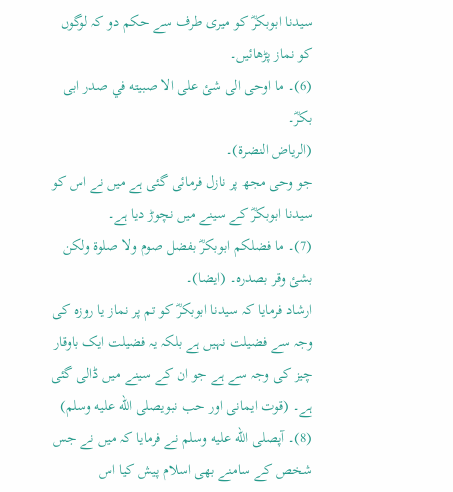سیدنا ابوبکرؓ کو میری طرف سے حکم دو کہ لوگوں کو نماز پڑھائیں۔
(6)۔ ما اوحى الى شئ على الا صبيته في صدر ابى بكرؓ۔
(الریاض النضرة)۔
جو وحی مجھ پر نازل فرمائی گئی ہے میں نے اس کو سیدنا ابوبکرؓ کے سینے میں نچوڑ دیا ہے۔
(7)۔ ما فضلكم ابوبكرؓ بفضل صوم ولا صلوة ولكن بشئ وقر بصدره۔ (ایضا)۔
ارشاد فرمایا کہ سیدنا ابوبکرؓ کو تم پر نماز یا روزہ کی وجہ سے فضیلت نہیں ہے بلکہ یہ فضیلت ایک باوقار چیز کی وجہ سے ہے جو ان کے سینے میں ڈالی گئی ہے۔ (قوت ایمانی اور حب نبویصلى الله عليه وسلم)
(8)۔ آپصلى الله عليه وسلم نے فرمایا کہ میں نے جس شخص کے سامنے بھی اسلام پیش کیا اس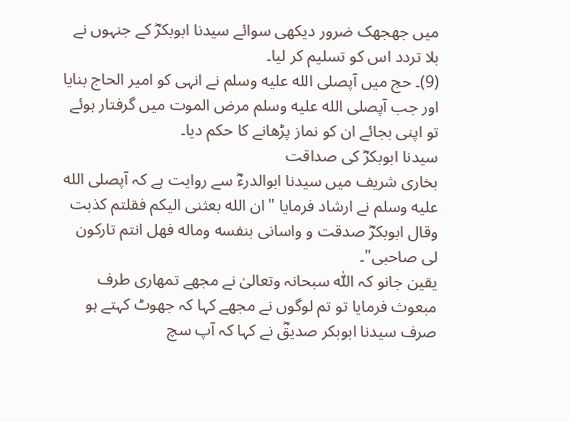میں جھجھک ضرور دیکھی سوائے سیدنا ابوبکرؓ کے جنہوں نے بلا تردد اس کو تسلیم کر لیا۔
(9)۔ حج میں آپصلى الله عليه وسلم نے انہی کو امیر الحاج بنایا اور جب آپصلى الله عليه وسلم مرض الموت میں گرفتار ہوئے تو اپنی بجائے ان کو نماز پڑھانے کا حکم دیا۔
سیدنا ابوبکرؓ کی صداقت
بخاری شریف میں سیدنا ابوالدرءؓ سے روایت ہے کہ آپصلى الله عليه وسلم نے ارشاد فرمایا "ان الله بعثنى اليكم فقلتم كذبت وقال ابوبكرؓ صدقت و واسانى بنفسه وماله فهل انتم تاركون لى صاحبى"۔
یقین جانو کہ اللّٰہ سبحانہ وتعالیٰ نے مجھے تمھاری طرف مبعوث فرمایا تو تم لوگوں نے مجھے کہا کہ جھوٹ کہتے ہو صرف سیدنا ابوبکر صدیقؓ نے کہا کہ آپ سچ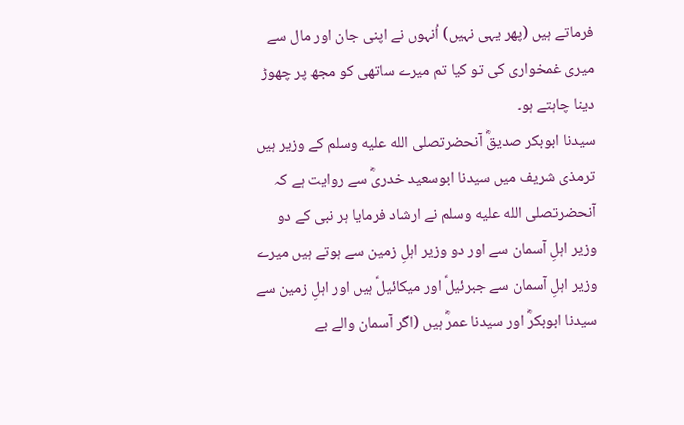فرماتے ہیں (پھر یہی نہیں) اُنہوں نے اپنی جان اور مال سے میری غمخواری کی تو کیا تم میرے ساتھی کو مجھ پر چھوڑ دینا چاہتے ہو۔
سیدنا ابوبکر صدیقؓ آنحضرتصلى الله عليه وسلم کے وزیر ہیں
ترمذی شریف میں سیدنا ابوسعید خدریؓ سے روایت ہے کہ آنحضرتصلى الله عليه وسلم نے ارشاد فرمایا ہر نبی کے دو وزیر اہلِ آسمان سے اور دو وزیر اہلِ زمین سے ہوتے ہیں میرے وزیر اہلِ آسمان سے جبرئیلؑ اور میکائیلؑ ہیں اور اہلِ زمین سے سیدنا ابوبکرؓ اور سیدنا عمرؓ ہیں (اگر آسمان والے بے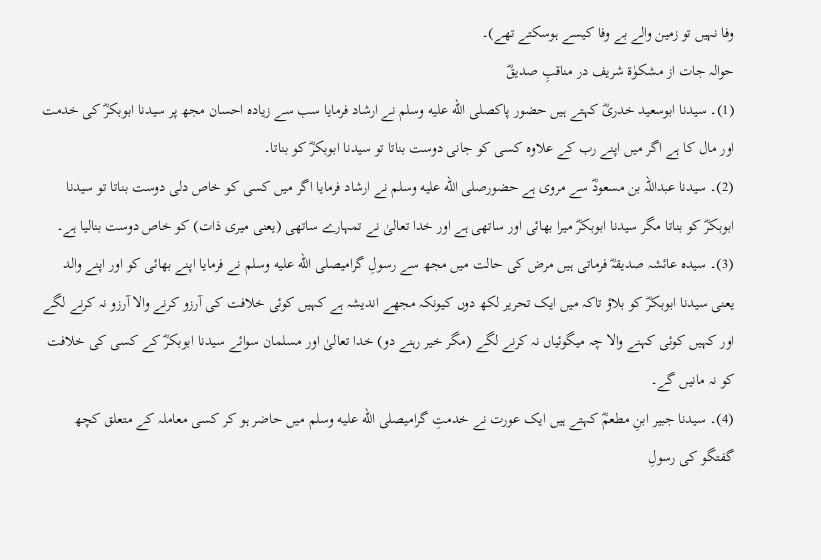وفا نہیں تو زمین والے بے وفا کیسے ہوسکتے تھے)۔
حوالہ جات از مشکوٰۃ شریف در مناقبِ صدیقؓ
(1)۔ سیدنا ابوسعید خدریؓ کہتے ہیں حضور پاکصلى الله عليه وسلم نے ارشاد فرمایا سب سے زیادہ احسان مجھ پر سیدنا ابوبکرؓ کی خدمت اور مال کا ہے اگر میں اپنے رب کے علاوہ کسی کو جانی دوست بناتا تو سیدنا ابوبکرؓ کو بناتا۔
(2)۔ سیدنا عبداللہ بن مسعودؓ سے مروی ہے حضورصلى الله عليه وسلم نے ارشاد فرمایا اگر میں کسی کو خاص دلی دوست بناتا تو سیدنا ابوبکرؓ کو بناتا مگر سیدنا ابوبکرؓ میرا بھائی اور ساتھی ہے اور خدا تعالیٰ نے تمہارے ساتھی (یعنی میری ذات) کو خاص دوست بنالیا ہے۔
(3)۔ سیدہ عائشہ صدیقہؓ فرماتی ہیں مرض کی حالت میں مجھ سے رسولِ گرامیصلى الله عليه وسلم نے فرمایا اپنے بھائی کو اور اپنے والد یعنی سیدنا ابوبکرؓ کو بلاؤ تاکہ میں ایک تحریر لکھ دوں کیونکہ مجھے اندیشہ ہے کہیں کوئی خلافت کی آرزو کرنے والا آرزو نہ کرنے لگے اور کہیں کوئی کہنے والا چہ میگوئیاں نہ کرنے لگے (مگر خیر رہنے دو) خدا تعالیٰ اور مسلمان سوائے سیدنا ابوبکرؓ کے کسی کی خلافت کو نہ مانیں گے۔
(4)۔ سیدنا جبیر ابنِ مطعمؓ کہتے ہیں ایک عورت نے خدمتِ گرامیصلى الله عليه وسلم میں حاضر ہو کر کسی معاملہ کے متعلق کچھ گفتگو کی رسولِ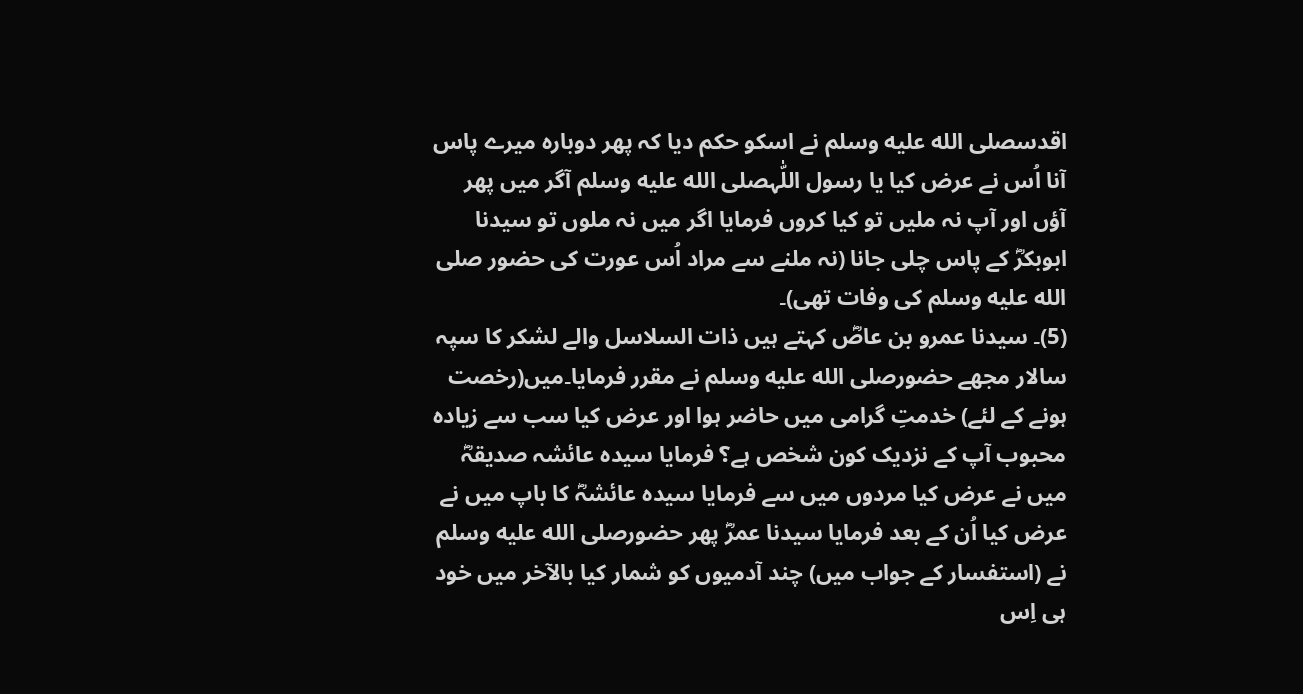اقدسصلى الله عليه وسلم نے اسکو حکم دیا کہ پھر دوبارہ میرے پاس آنا اُس نے عرض کیا یا رسول اللّٰہصلى الله عليه وسلم آگر میں پھر آؤں اور آپ نہ ملیں تو کیا کروں فرمایا اگر میں نہ ملوں تو سیدنا ابوبکرؓ کے پاس چلی جانا (نہ ملنے سے مراد اُس عورت کی حضور صلى الله عليه وسلم کی وفات تھی)۔
(5)۔ سیدنا عمرو بن عاصؓ کہتے ہیں ذات السلاسل والے لشکر کا سپہ سالار مجھے حضورصلى الله عليه وسلم نے مقرر فرمایا۔میں(رخصت ہونے کے لئے) خدمتِ گرامی میں حاضر ہوا اور عرض کیا سب سے زیادہ محبوب آپ کے نزدیک کون شخص ہے؟ فرمایا سیدہ عائشہ صدیقہؓ میں نے عرض کیا مردوں میں سے فرمایا سیدہ عائشہؓ کا باپ میں نے عرض کیا اُن کے بعد فرمایا سیدنا عمرؓ پھر حضورصلى الله عليه وسلم نے (استفسار کے جواب میں) چند آدمیوں کو شمار کیا بالآخر میں خود ہی اِس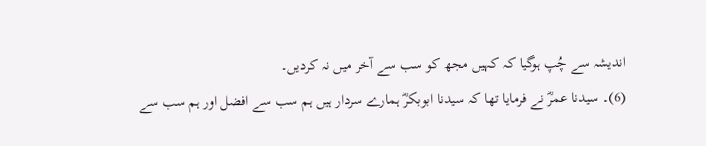اندیشہ سے چُپ ہوگیا کہ کہیں مجھ کو سب سے آخر میں نہ کردیں۔
(6)۔ سیدنا عمرؓ نے فرمایا تھا کہ سیدنا ابوبکرؓ ہمارے سردار ہیں ہم سب سے افضل اور ہم سب سے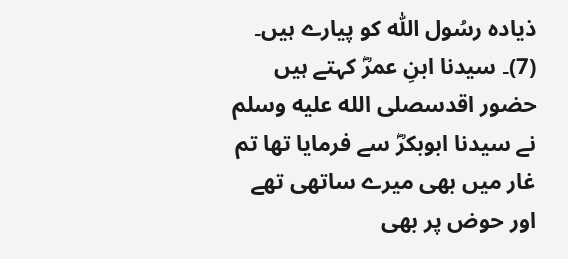ذیادہ رسُول اللّٰہ کو پیارے ہیں۔
(7)۔ سیدنا ابنِ عمرؓ کہتے ہیں حضور اقدسصلى الله عليه وسلم نے سیدنا ابوبکرؓ سے فرمایا تھا تم غار میں بھی میرے ساتھی تھے اور حوض پر بھی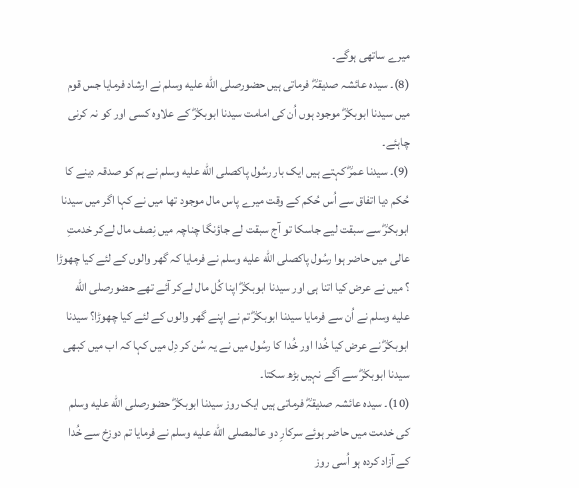میرے ساتھی ہوگے۔
(8)۔ سیدہ عائشہ صدیقہؓ فرماتی ہیں حضورصلى الله عليه وسلم نے ارشاد فرمایا جس قوم میں سیدنا ابوبکرؓ موجود ہوں اُن کی امامت سیدنا ابوبکرؓ کے علاوہ کسی اور کو نہ کرنی چاہئے۔
(9)۔ سیدنا عمرؓ کہتے ہیں ایک بار رسُول پاکصلى الله عليه وسلم نے ہم کو صدقہ دینے کا حُکم دیا اتفاق سے اُس حُکم کے وقت میرے پاس مال موجود تھا میں نے کہا اگر میں سیدنا ابوبکرؓ سے سبقت لیے جاسکا تو آج سبقت لے جاؤنگا چناچہ میں نِصف مال لےکر خدمتِ عالی میں حاضر ہوا رسُول پاکصلى الله عليه وسلم نے فرمایا کہ گھر والوں کے لئے کیا چھوڑا ؟ میں نے عرض کیا اتنا ہی اور سیدنا ابوبکرؓ اپنا کُل مال لےکر آئے تھے حضورصلى الله عليه وسلم نے اُن سے فرمایا سیدنا ابوبکرؓ تم نے اپنے گھر والوں کے لئے کیا چھوڑا؟ سیدنا ابوبکرؓ نے عرض کیا خُدا اور خُدا کا رسُول میں نے یہ سُن کر دِل میں کہا کہ اب میں کبھی سیدنا ابوبکرؓ سے آگے نہیں بڑھ سکتا۔
(10)۔ سیدہ عائشہ صدیقہؓ فرماتی ہیں ایک روز سیدنا ابوبکرؓ حضورصلى الله عليه وسلم کی خدمت میں حاضر ہوئے سرکارِ دو عالمصلى الله عليه وسلم نے فرمایا تم دوزخ سے خُدا کے آزاد کردہ ہو اُسی روز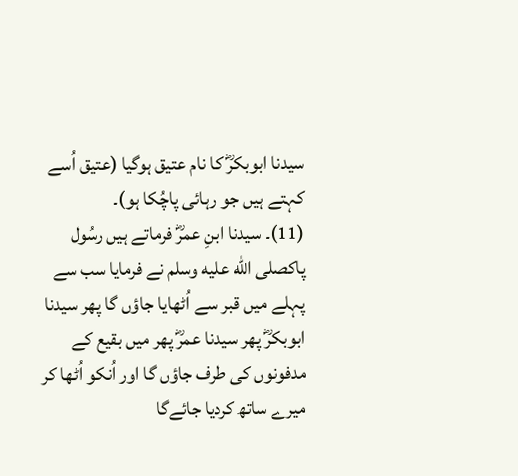سیدنا ابوبکرؓ کا نام عتیق ہوگیا (عتیق اُسے کہتے ہیں جو رہائی پاچُکا ہو)۔
(11)۔ سیدنا ابنِ عمرؓ فرماتے ہیں رسُول پاکصلى الله عليه وسلم نے فرمایا سب سے پہلے میں قبر سے اُٹھایا جاؤں گا پھر سیدنا ابوبکرؓ پھر سیدنا عمرؓ پھر میں بقیع کے مدفونوں کی طرف جاؤں گا اور اُنکو اُٹھا کر میرے ساتھ کردیا جائےگا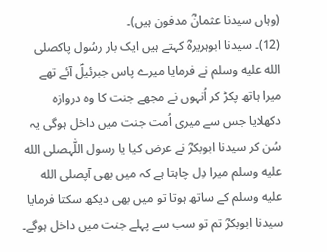(وہاں سیدنا عثمانؓ مدفون ہیں)۔
(12)۔ سیدنا ابوہریرہؓ کہتے ہیں ایک بار رسُول پاکصلى الله عليه وسلم نے فرمایا میرے پاس جبرئیلؑ آئے تھے میرا ہاتھ پکڑ کر اُنہوں نے مجھے جنت کا وہ دروازہ دکھلایا جس سے میری اُمت جنت میں داخل ہوگی یہ سُن کر سیدنا ابوبکرؓ نے عرض کیا یا رسول اللّٰہصلى الله عليه وسلم میرا دِل چاہتا ہے کہ میں بھی آپصلى الله عليه وسلم کے ساتھ ہوتا تو میں بھی دیکھ سکتا فرمایا سیدنا ابوبکرؓ تم تو سب سے پہلے جنت میں داخل ہوگے۔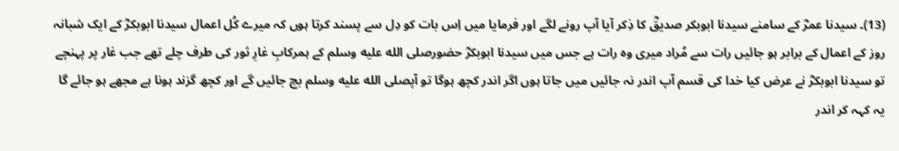(13)۔ سیدنا عمرؓ کے سامنے سیدنا ابوبکر صدیقؓ کا ذِکر آیا آپ رونے لگے اور فرمایا میں اِس بات کو دِل سے پسند کرتا ہوں کہ میرے کُل اعمال سیدنا ابوبکرؓ کے ایک شبانہ روز کے اعمال کے برابر ہو جائیں رات سے مُراد میری وہ رات ہے جس میں سیدنا ابوبکرؓ حضورصلى الله عليه وسلم کے ہمرکابِ غارِ ثور کی طرف چلے تھے جب غار پر پہنچے تو سیدنا ابوبکرؓ نے عرض کیا خدا کی قسم آپ اندر نہ جائیں میں جاتا ہوں اگر اندر کچھ ہوگا تو آپصلى الله عليه وسلم بچ جائیں گے اور کچھ گزند ہونا ہے مجھے ہو جائے گا یہ کہہ کر اندر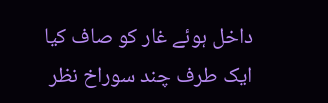داخل ہوئے غار کو صاف کیا ایک طرف چند سوراخ نظر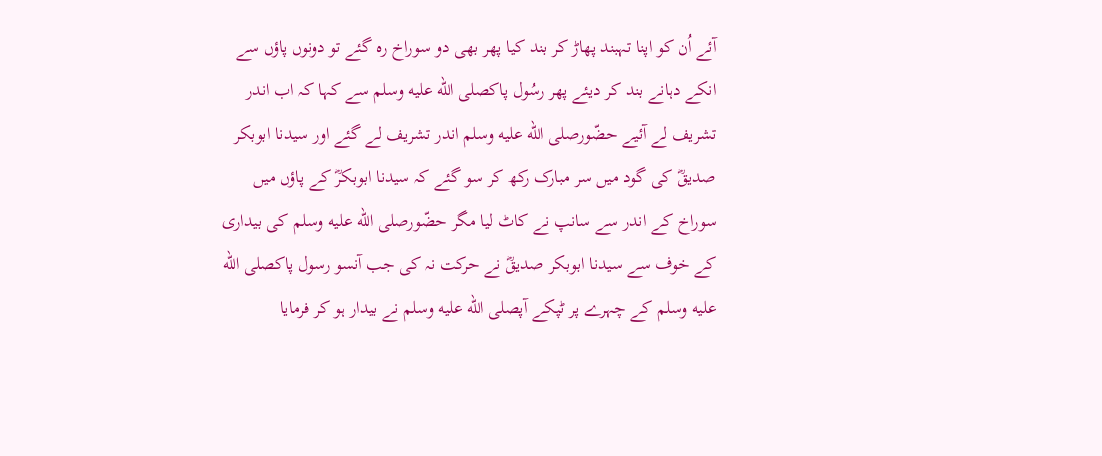آئے اُن کو اپنا تہبند پھاڑ کر بند کیا پھر بھی دو سوراخ رہ گئے تو دونوں پاؤں سے انکے دہانے بند کر دیئے پھر رسُول پاکصلى الله عليه وسلم سے کہا کہ اب اندر تشریف لے آئیے حضّورصلى الله عليه وسلم اندر تشریف لے گئے اور سیدنا ابوبکر صدیقؓ کی گود میں سر مبارک رکھ کر سو گئے کہ سیدنا ابوبکرؓ کے پاؤں میں سوراخ کے اندر سے سانپ نے کاٹ لیا مگر حضّورصلى الله عليه وسلم کی بیداری کے خوف سے سیدنا ابوبکر صدیقؓ نے حرکت نہ کی جب آنسو رسول پاکصلى الله عليه وسلم کے چہرے پر ٹپکے آپصلى الله عليه وسلم نے بیدار ہو کر فرمایا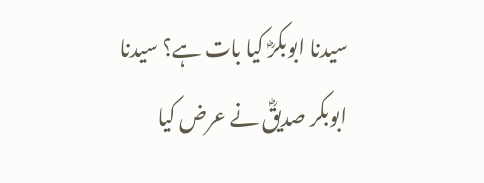سیدنا ابوبکرؓ کیا بات ہے؟ سیدنا ابوبکر صدیقؓ نے عرض کیا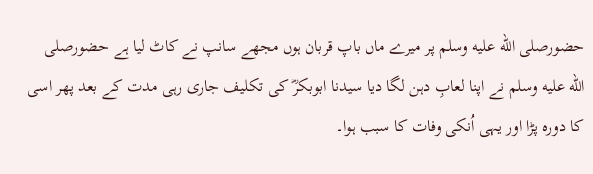حضورصلى الله عليه وسلم پر میرے ماں باپ قربان ہوں مجھے سانپ نے کاٹ لیا ہے حضورصلى الله عليه وسلم نے اپنا لعابِ دہن لگا دیا سیدنا ابوبکرؓ کی تکلیف جاری رہی مدت کے بعد پھر اسی کا دورہ پڑا اور یہی اُنکی وفات کا سبب ہوا۔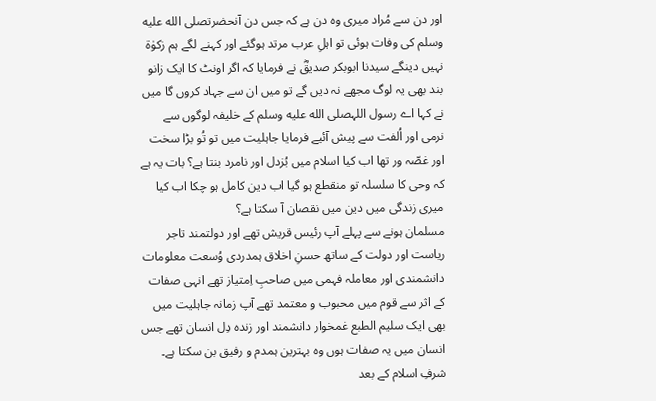اور دن سے مُراد میری وہ دن ہے کہ جس دن آنحضرتصلى الله عليه وسلم کی وفات ہوئی تو اہلِ عرب مرتد ہوگئے اور کہنے لگے ہم زکوٰۃ نہیں دینگے سیدنا ابوبکر صدیقؓ نے فرمایا کہ اگر اونٹ کا ایک زانو بند بھی یہ لوگ مجھے نہ دیں گے تو میں ان سے جہاد کروں گا میں نے کہا اے رسول اللہصلى الله عليه وسلم کے خلیفہ لوگوں سے نرمی اور اُلفت سے پیش آئیے فرمایا جاہلیت میں تو تُو بڑا سخت اور غصّہ ور تھا اب کیا اسلام میں بُزدل اور نامرد بنتا ہے؟ بات یہ ہے کہ وحی کا سلسلہ تو منقطع ہو گیا اب دين کامل ہو چکا اب کیا میری زندگی میں دین میں نقصان آ سکتا ہے؟
مسلمان ہونے سے پہلے آپ رئیس قریش تھے اور دولتمند تاجر ریاست اور دولت کے ساتھ حسنِ اخلاق ہمدردی وُسعت معلومات دانشمندی اور معاملہ فہمی میں صاحبِ اِمتیاز تھے انہی صفات کے اثر سے قوم میں محبوب و معتمد تھے آپ زمانہ جاہلیت میں بھی ایک سلیم الطبع غمخوار دانشمند اور زندہ دِل انسان تھے جس انسان میں یہ صفات ہوں وہ بہترین ہمدم و رفیق بن سکتا ہے۔
شرفِ اسلام کے بعد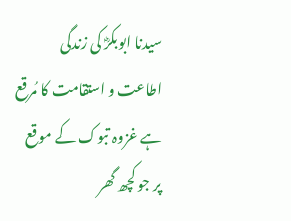سیدنا ابوبکرؓ کی زندگی اطاعت و استقامت کا مُرقع ہے غزوہ تبوک کے موقع پر جو کچھ گھر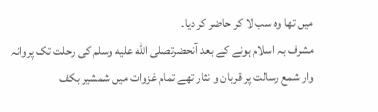میں تھا وہ سب لا کر حاضر کر دیا۔
مشرف بہ اسلام ہونے کے بعد آنحضرتصلى الله عليه وسلم کی رحلت تک پروانہ وار شمع رسالت پر قربان و نثار تھے تمام غزوات میں شمشیر بکف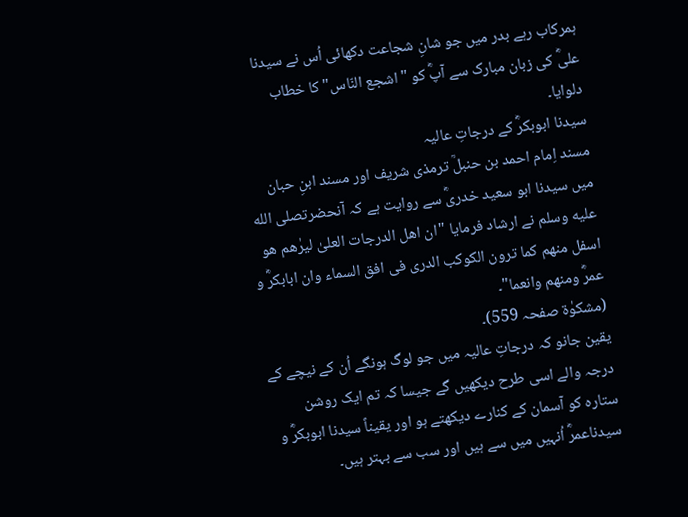ہمرکاب رہے بدر میں جو شانِ شجاعت دکھائی اُس نے سیدنا علیؓ کی زبان مبارک سے آپؓ کو "اشجع النّاس" کا خطاب دلوایا۔
سیدنا ابوبکرؓ کے درجاتِ عالیہ
مسند اِمام احمد بن حنبلؒ ترمذی شریف اور مسند ابنِ حبان میں سیدنا ابو سعید خدریؓ سے روایت ہے کہ آنحضرتصلى الله عليه وسلم نے ارشاد فرمایا "ان اهل الدرجات العلىٰ ليرٰهم هو اسفل منهم كما ترون الكوكب الدرى فى افق السماء وان ابابكرؓ و عمرؓ ومنهم وانعما"۔
(مشكوٰة صفحہ 559)۔
یقین جانو کہ درجاتِ عالیہ میں جو لوگ ہونگے اُن کے نیچے کے درجہ والے اسی طرح دیکھیں گے جیسا کہ تم ایک روشن ستارہ کو آسمان کے کنارے دیکھتے ہو اور یقیناً سیدنا ابوبکرؓ و سیدناعمرؓ اُنہیں میں سے ہیں اور سب سے بہتر ہیں۔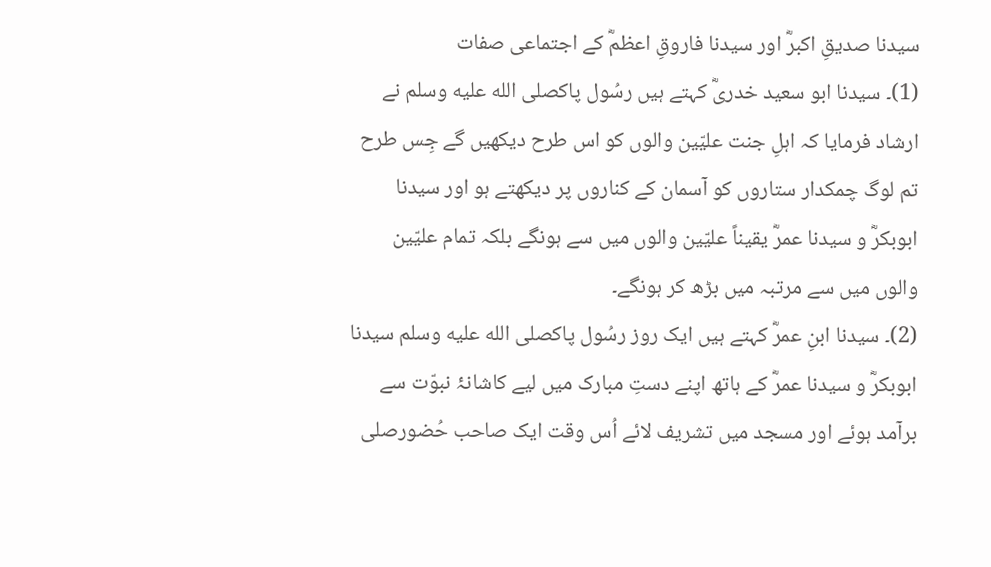سیدنا صدیقِ اکبرؓ اور سیدنا فاروقِ اعظمؓ کے اجتماعی صفات
(1)۔ سیدنا ابو سعید خدریؓ کہتے ہیں رسُول پاکصلى الله عليه وسلم نے ارشاد فرمایا کہ اہلِ جنت علیّين والوں کو اس طرح دیکھیں گے جِس طرح تم لوگ چمکدار ستاروں کو آسمان کے کناروں پر دیکھتے ہو اور سیدنا ابوبکرؓ و سیدنا عمرؓ یقیناً علیّين والوں میں سے ہونگے بلکہ تمام علیّين والوں میں سے مرتبہ میں بڑھ کر ہونگے۔
(2)۔ سیدنا ابنِ عمرؓ کہتے ہیں ایک روز رسُول پاکصلى الله عليه وسلم سیدنا ابوبکرؓ و سیدنا عمرؓ کے ہاتھ اپنے دستِ مبارک میں لیے کاشانۂ نبوّت سے برآمد ہوئے اور مسجد میں تشریف لائے اُس وقت ایک صاحب حُضورصلى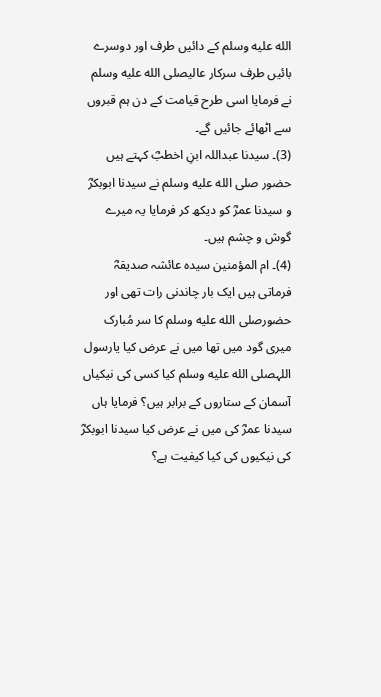الله عليه وسلم کے دائیں طرف اور دوسرے بائیں طرف سرکار عالیصلى الله عليه وسلم نے فرمایا اسی طرح قیامت کے دن ہم قبروں سے اٹھائے جائیں گے۔
(3)۔ سیدنا عبداللہ ابنِ اخطبؓ کہتے ہیں حضور صلى الله عليه وسلم نے سیدنا ابوبکرؓ و سیدنا عمرؓ کو دیکھ کر فرمایا یہ میرے گوش و چشم ہیں۔
(4)۔ ام المؤمنین سیدہ عائشہ صدیقہؓ فرماتی ہیں ایک بار چاندنی رات تھی اور حضورصلى الله عليه وسلم کا سر مُبارک میری گود میں تھا میں نے عرض کیا یارسول اللہصلى الله عليه وسلم کیا کسی کی نیکیاں آسمان کے ستاروں کے برابر ہیں؟ فرمایا ہاں سیدنا عمرؓ کی میں نے عرض کیا سیدنا ابوبکرؓ کی نیکیوں کی کیا کیفیت ہے؟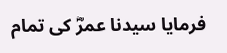فرمایا سیدنا عمرؓ کی تمام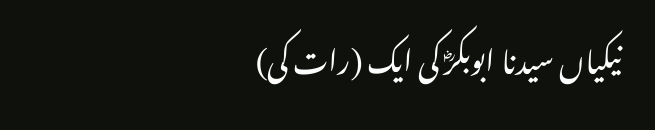نیکیاں سیدنا ابوبکرؓ کی ایک (رات کی)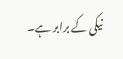نیکی کے برابر ہے۔